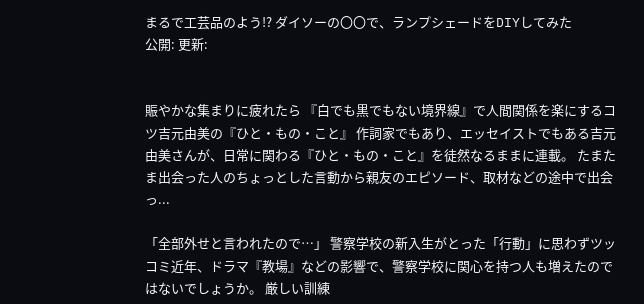まるで工芸品のよう!? ダイソーの〇〇で、ランプシェードをDIYしてみた
公開: 更新:


賑やかな集まりに疲れたら 『白でも黒でもない境界線』で人間関係を楽にするコツ吉元由美の『ひと・もの・こと』 作詞家でもあり、エッセイストでもある吉元由美さんが、日常に関わる『ひと・もの・こと』を徒然なるままに連載。 たまたま出会った人のちょっとした言動から親友のエピソード、取材などの途中で出会っ...

「全部外せと言われたので…」 警察学校の新入生がとった「行動」に思わずツッコミ近年、ドラマ『教場』などの影響で、警察学校に関心を持つ人も増えたのではないでしょうか。 厳しい訓練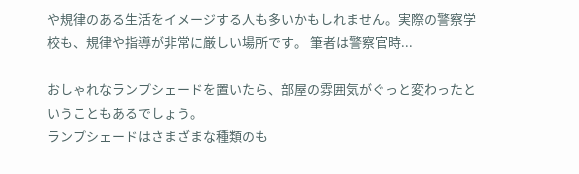や規律のある生活をイメージする人も多いかもしれません。実際の警察学校も、規律や指導が非常に厳しい場所です。 筆者は警察官時...

おしゃれなランプシェードを置いたら、部屋の雰囲気がぐっと変わったということもあるでしょう。
ランプシェードはさまざまな種類のも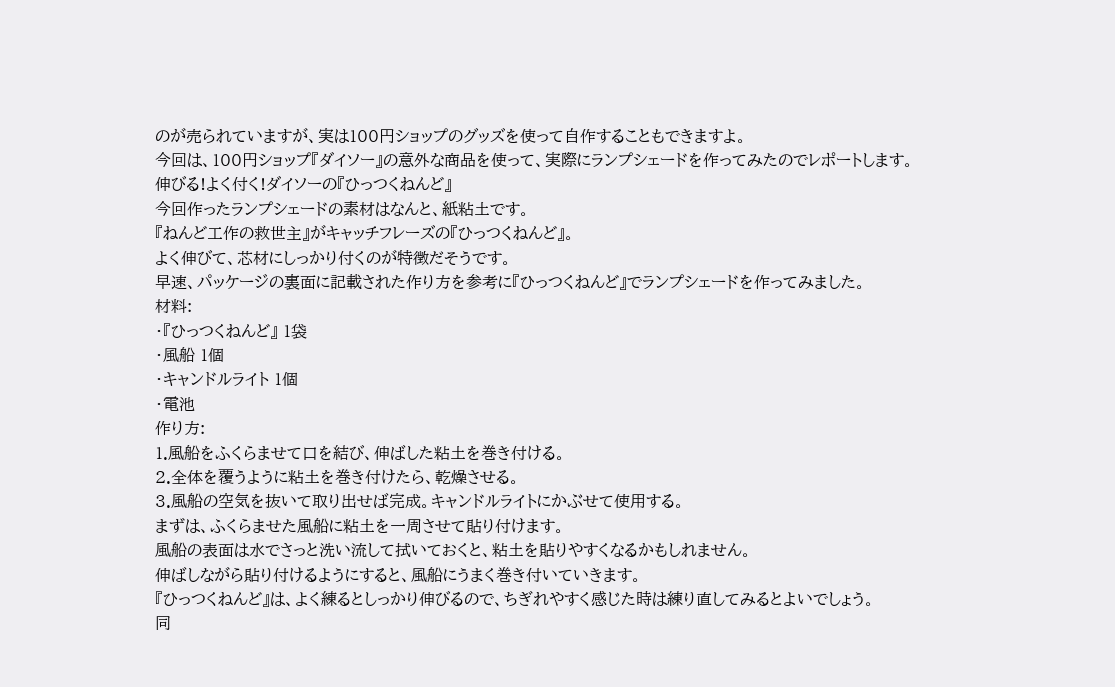のが売られていますが、実は100円ショップのグッズを使って自作することもできますよ。
今回は、100円ショップ『ダイソー』の意外な商品を使って、実際にランプシェードを作ってみたのでレポートします。
伸びる!よく付く!ダイソーの『ひっつくねんど』
今回作ったランプシェードの素材はなんと、紙粘土です。
『ねんど工作の救世主』がキャッチフレーズの『ひっつくねんど』。
よく伸びて、芯材にしっかり付くのが特徴だそうです。
早速、パッケージの裏面に記載された作り方を参考に『ひっつくねんど』でランプシェードを作ってみました。
材料:
・『ひっつくねんど』 1袋
・風船 1個
・キャンドルライト 1個
・電池
作り方:
1.風船をふくらませて口を結び、伸ばした粘土を巻き付ける。
2.全体を覆うように粘土を巻き付けたら、乾燥させる。
3.風船の空気を抜いて取り出せば完成。キャンドルライトにかぶせて使用する。
まずは、ふくらませた風船に粘土を一周させて貼り付けます。
風船の表面は水でさっと洗い流して拭いておくと、粘土を貼りやすくなるかもしれません。
伸ばしながら貼り付けるようにすると、風船にうまく巻き付いていきます。
『ひっつくねんど』は、よく練るとしっかり伸びるので、ちぎれやすく感じた時は練り直してみるとよいでしょう。
同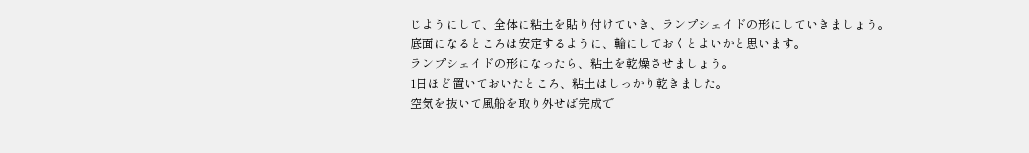じようにして、全体に粘土を貼り付けていき、ランプシェイドの形にしていきましょう。
底面になるところは安定するように、輪にしておくとよいかと思います。
ランプシェイドの形になったら、粘土を乾燥させましょう。
1日ほど置いておいたところ、粘土はしっかり乾きました。
空気を抜いて風船を取り外せば完成で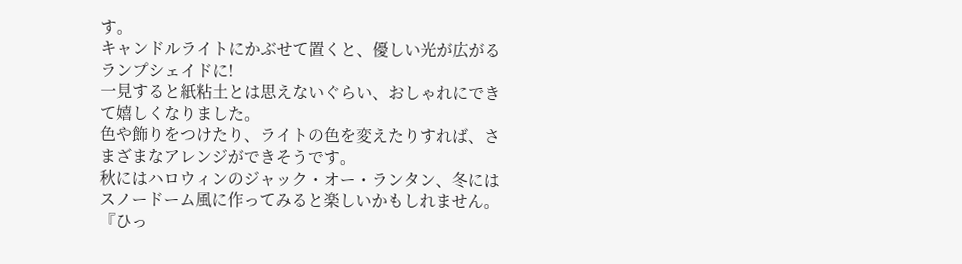す。
キャンドルライトにかぶせて置くと、優しい光が広がるランプシェイドに!
一見すると紙粘土とは思えないぐらい、おしゃれにできて嬉しくなりました。
色や飾りをつけたり、ライトの色を変えたりすれば、さまざまなアレンジができそうです。
秋にはハロウィンのジャック・オー・ランタン、冬にはスノードーム風に作ってみると楽しいかもしれません。
『ひっ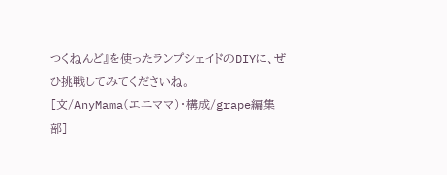つくねんど』を使ったランプシェイドのDIYに、ぜひ挑戦してみてくださいね。
[文/AnyMama(エニママ)・構成/grape編集部]